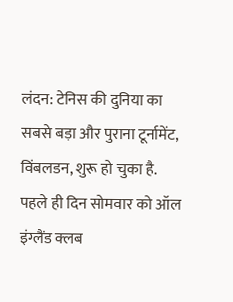लंदन: टेनिस की दुनिया का सबसे बड़ा और पुराना टूर्नामेंट, विंबलडन, शुरू हो चुका है. पहले ही दिन सोमवार को ऑल इंग्लैंड क्लब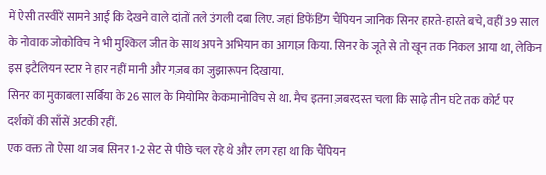में ऐसी तस्वीरें सामने आईं कि देखने वाले दांतों तले उंगली दबा लिए. जहां डिफेंडिंग चैंपियन जानिक सिनर हारते-हारते बचे, वहीं 39 साल के नोवाक जोकोविच ने भी मुश्किल जीत के साथ अपने अभियान का आगाज़ किया. सिनर के जूते से तो खून तक निकल आया था, लेकिन इस इटैलियन स्टार ने हार नहीं मानी और गज़ब का जुझारूपन दिखाया.
सिनर का मुकाबला सर्बिया के 26 साल के मियोमिर केकमानोविच से था. मैच इतना ज़बरदस्त चला कि साढ़े तीन घंटे तक कोर्ट पर दर्शकों की साँसें अटकी रहीं.
एक वक्त तो ऐसा था जब सिनर 1-2 सेट से पीछे चल रहे थे और लग रहा था कि चैंपियन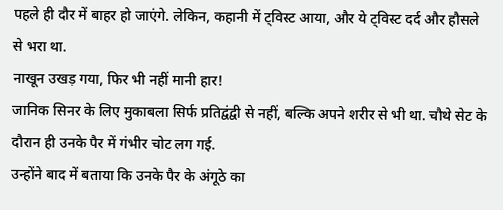पहले ही दौर में बाहर हो जाएंगे. लेकिन, कहानी में ट्विस्ट आया, और ये ट्विस्ट दर्द और हौसले से भरा था.
नाखून उखड़ गया, फिर भी नहीं मानी हार!
जानिक सिनर के लिए मुकाबला सिर्फ प्रतिद्वंद्वी से नहीं, बल्कि अपने शरीर से भी था. चौथे सेट के दौरान ही उनके पैर में गंभीर चोट लग गई.
उन्होंने बाद में बताया कि उनके पैर के अंगूठे का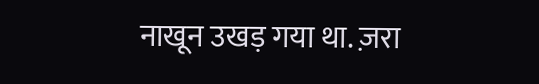नाखून उखड़ गया था. ज़रा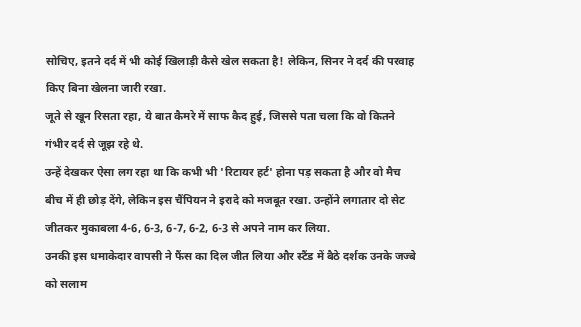सोचिए, इतने दर्द में भी कोई खिलाड़ी कैसे खेल सकता है! लेकिन, सिनर ने दर्द की परवाह किए बिना खेलना जारी रखा.
जूते से खून रिसता रहा, ये बात कैमरे में साफ कैद हुई, जिससे पता चला कि वो कितने गंभीर दर्द से जूझ रहे थे.
उन्हें देखकर ऐसा लग रहा था कि कभी भी 'रिटायर हर्ट' होना पड़ सकता है और वो मैच बीच में ही छोड़ देंगे, लेकिन इस चैंपियन ने इरादे को मजबूत रखा. उन्होंने लगातार दो सेट जीतकर मुकाबला 4-6, 6-3, 6-7, 6-2, 6-3 से अपने नाम कर लिया.
उनकी इस धमाकेदार वापसी ने फैंस का दिल जीत लिया और स्टैंड में बैठे दर्शक उनके जज्बे को सलाम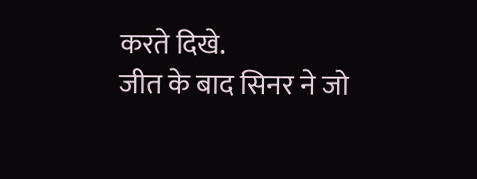करते दिखे.
जीत के बाद सिनर ने जो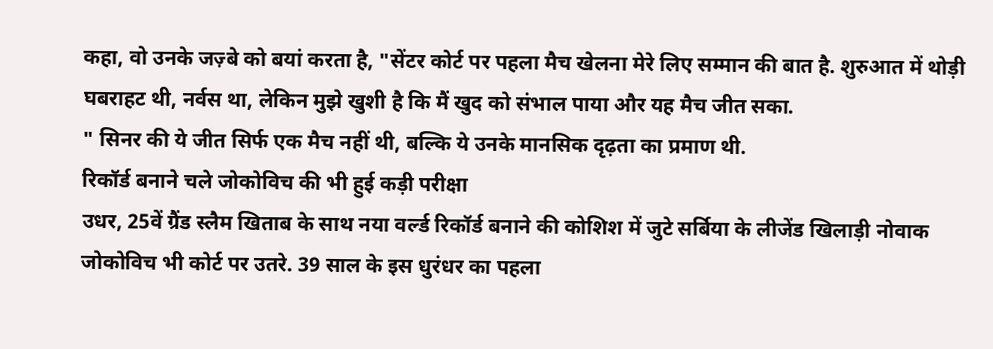कहा, वो उनके जज़्बे को बयां करता है, "सेंटर कोर्ट पर पहला मैच खेलना मेरे लिए सम्मान की बात है. शुरुआत में थोड़ी घबराहट थी, नर्वस था, लेकिन मुझे खुशी है कि मैं खुद को संभाल पाया और यह मैच जीत सका.
" सिनर की ये जीत सिर्फ एक मैच नहीं थी, बल्कि ये उनके मानसिक दृढ़ता का प्रमाण थी.
रिकॉर्ड बनाने चले जोकोविच की भी हुई कड़ी परीक्षा
उधर, 25वें ग्रैंड स्लैम खिताब के साथ नया वर्ल्ड रिकॉर्ड बनाने की कोशिश में जुटे सर्बिया के लीजेंड खिलाड़ी नोवाक जोकोविच भी कोर्ट पर उतरे. 39 साल के इस धुरंधर का पहला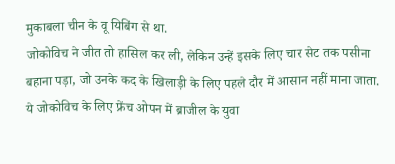मुकाबला चीन के वू यिबिंग से था.
जोकोविच ने जीत तो हासिल कर ली, लेकिन उन्हें इसके लिए चार सेट तक पसीना बहाना पड़ा, जो उनके कद के खिलाड़ी के लिए पहले दौर में आसान नहीं माना जाता.
ये जोकोविच के लिए फ्रेंच ओपन में ब्राजील के युवा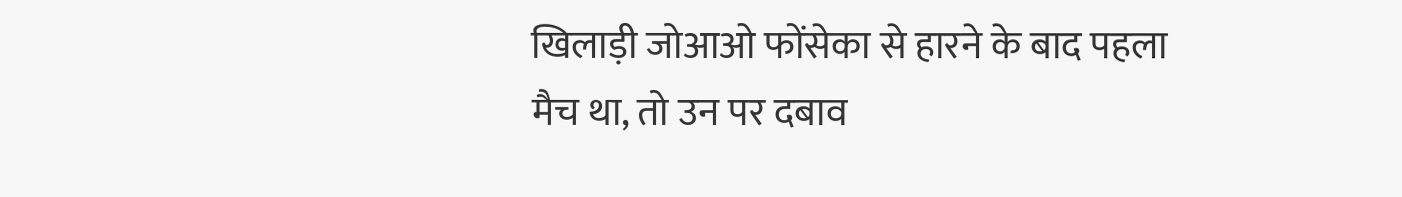खिलाड़ी जोआओ फोंसेका से हारने के बाद पहला मैच था, तो उन पर दबाव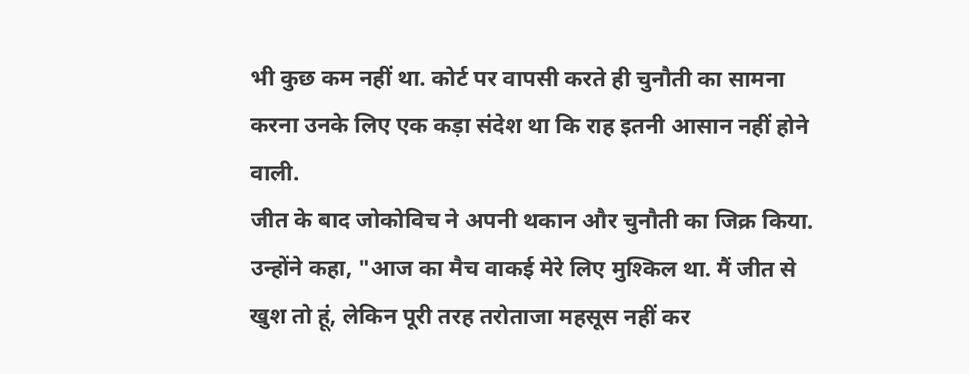भी कुछ कम नहीं था. कोर्ट पर वापसी करते ही चुनौती का सामना करना उनके लिए एक कड़ा संदेश था कि राह इतनी आसान नहीं होने वाली.
जीत के बाद जोकोविच ने अपनी थकान और चुनौती का जिक्र किया.
उन्होंने कहा, "आज का मैच वाकई मेरे लिए मुश्किल था. मैं जीत से खुश तो हूं, लेकिन पूरी तरह तरोताजा महसूस नहीं कर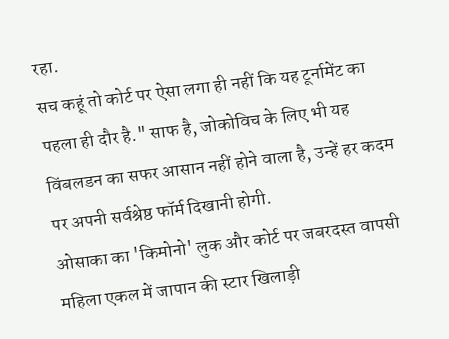रहा.
सच कहूं तो कोर्ट पर ऐसा लगा ही नहीं कि यह टूर्नामेंट का पहला ही दौर है." साफ है, जोकोविच के लिए भी यह विंबलडन का सफर आसान नहीं होने वाला है, उन्हें हर कदम पर अपनी सर्वश्रेष्ठ फॉर्म दिखानी होगी.
ओसाका का 'किमोनो' लुक और कोर्ट पर जबरदस्त वापसी
महिला एकल में जापान की स्टार खिलाड़ी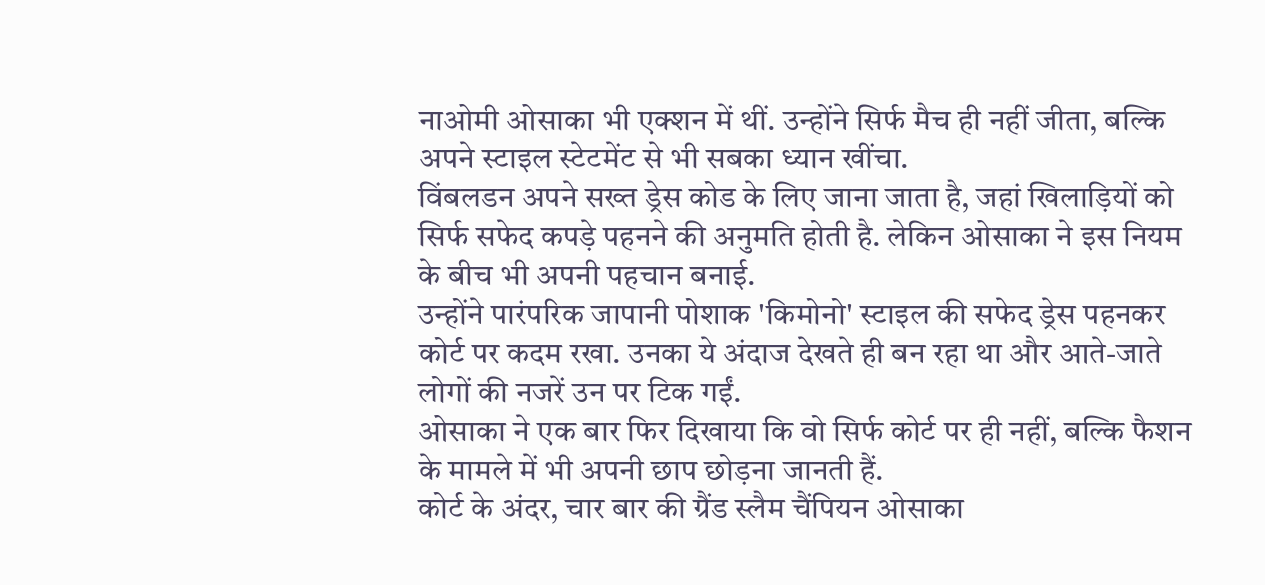नाओमी ओसाका भी एक्शन में थीं. उन्होंने सिर्फ मैच ही नहीं जीता, बल्कि अपने स्टाइल स्टेटमेंट से भी सबका ध्यान खींचा.
विंबलडन अपने सख्त ड्रेस कोड के लिए जाना जाता है, जहां खिलाड़ियों को सिर्फ सफेद कपड़े पहनने की अनुमति होती है. लेकिन ओसाका ने इस नियम के बीच भी अपनी पहचान बनाई.
उन्होंने पारंपरिक जापानी पोशाक 'किमोनो' स्टाइल की सफेद ड्रेस पहनकर कोर्ट पर कदम रखा. उनका ये अंदाज देखते ही बन रहा था और आते-जाते लोगों की नजरें उन पर टिक गईं.
ओसाका ने एक बार फिर दिखाया कि वो सिर्फ कोर्ट पर ही नहीं, बल्कि फैशन के मामले में भी अपनी छाप छोड़ना जानती हैं.
कोर्ट के अंदर, चार बार की ग्रैंड स्लैम चैंपियन ओसाका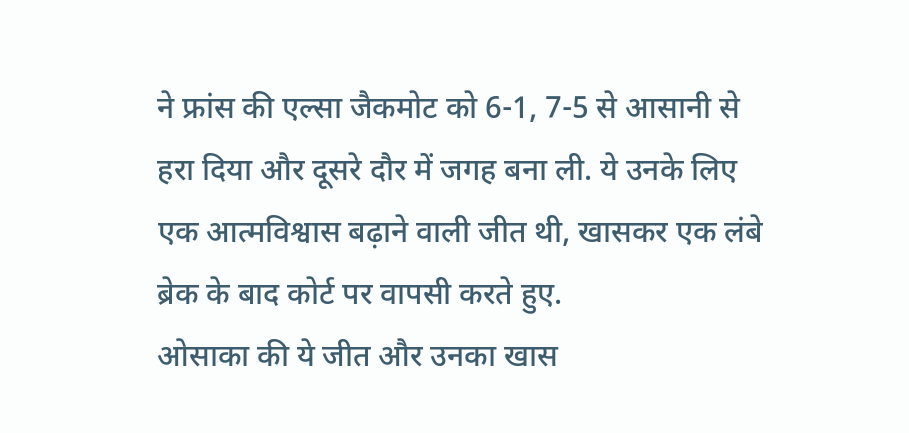ने फ्रांस की एल्सा जैकमोट को 6-1, 7-5 से आसानी से हरा दिया और दूसरे दौर में जगह बना ली. ये उनके लिए एक आत्मविश्वास बढ़ाने वाली जीत थी, खासकर एक लंबे ब्रेक के बाद कोर्ट पर वापसी करते हुए.
ओसाका की ये जीत और उनका खास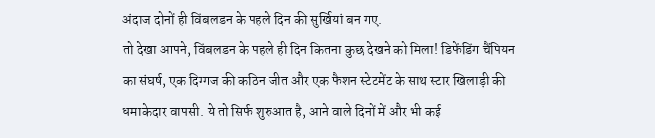अंदाज दोनों ही विंबलडन के पहले दिन की सुर्खियां बन गए.
तो देखा आपने, विंबलडन के पहले ही दिन कितना कुछ देखने को मिला! डिफेंडिंग चैंपियन का संघर्ष, एक दिग्गज की कठिन जीत और एक फैशन स्टेटमेंट के साथ स्टार खिलाड़ी की धमाकेदार वापसी. ये तो सिर्फ शुरुआत है, आने वाले दिनों में और भी कई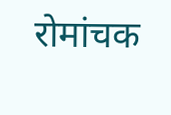रोमांचक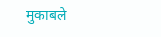मुकाबले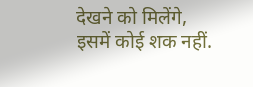देखने को मिलेंगे, इसमें कोई शक नहीं.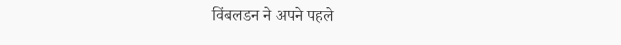विंबलडन ने अपने पहले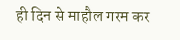ही दिन से माहौल गरम कर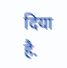दिया है.